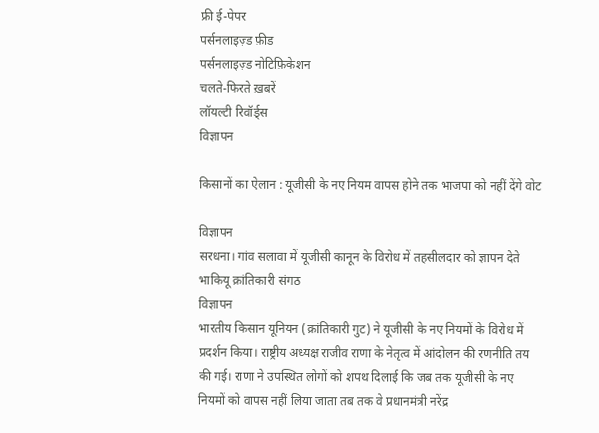फ्री ई-पेपर
पर्सनलाइज़्ड फ़ीड
पर्सनलाइज़्ड नोटिफ़िकेशन
चलते-फिरते ख़बरें
लॉयल्टी रिवॉर्ड्स
विज्ञापन

किसानों का ऐलान : यूजीसी के नए नियम वापस होने तक भाजपा को नहीं देंगे वोट

विज्ञापन
सरधना। गांव सलावा में यूजीसी कानून के विरोध में तहसीलदार को ज्ञापन देते भाकियू क्रांतिकारी संगठ
विज्ञापन
भारतीय किसान यूनियन (क्रांतिकारी गुट) ने यूजीसी के नए नियमों के विरोध में प्रदर्शन किया। राष्ट्रीय अध्यक्ष राजीव राणा के नेतृत्व में आंदोलन की रणनीति तय की गई। राणा ने उपस्थित लोगों को शपथ दिलाई कि जब तक यूजीसी के नए नियमों को वापस नहीं लिया जाता तब तक वे प्रधानमंत्री नरेंद्र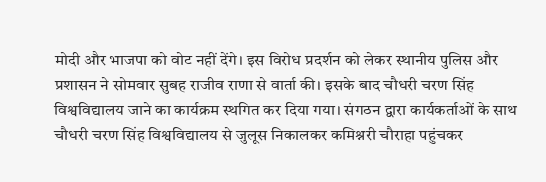मोदी और भाजपा को वोट नहीं देंगे। इस विरोध प्रदर्शन को लेकर स्थानीय पुलिस और प्रशासन ने सोमवार सुबह राजीव राणा से वार्ता की। इसके बाद चौधरी चरण सिंह विश्वविद्यालय जाने का कार्यक्रम स्थगित कर दिया गया। संगठन द्वारा कार्यकर्ताओं के साथ चौधरी चरण सिंह विश्वविद्यालय से जुलूस निकालकर कमिश्नरी चौराहा पहुंचकर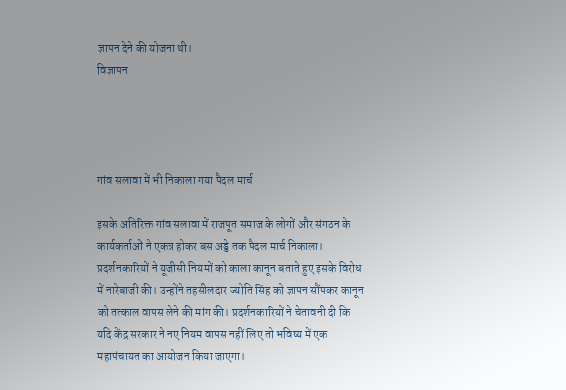ज्ञापन देने की योजना थी।
विज्ञापन




गांव सलावा में भी निकाला गया पैदल मार्च

इसके अतिरिक्त गांव सलावा में राजपूत समाज के लोगों और संगठन के कार्यकर्ताओं ने एकत्र होकर बस अड्डे तक पैदल मार्च निकाला। प्रदर्शनकारियों ने यूजीसी नियमों को काला कानून बताते हुए इसके विरोध में नारेबाजी की। उन्होंने तहसीलदार ज्योति सिंह को ज्ञापन सौंपकर कानून को तत्काल वापस लेने की मांग की। प्रदर्शनकारियों ने चेतावनी दी कि यदि केंद्र सरकार ने नए नियम वापस नहीं लिए तो भविष्य में एक महापंचायत का आयोजन किया जाएगा।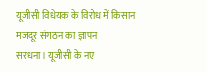यूजीसी विधेयक के विरोध में किसान मजदूर संगठन का ज्ञापन
सरधना। यूजीसी के नए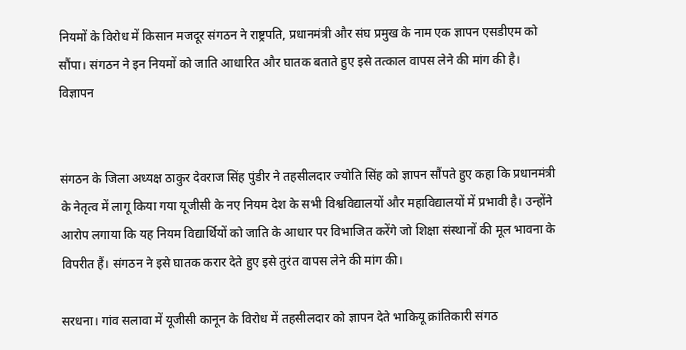नियमों के विरोध में किसान मजदूर संगठन ने राष्ट्रपति, प्रधानमंत्री और संघ प्रमुख के नाम एक ज्ञापन एसडीएम को सौंपा। संगठन ने इन नियमों को जाति आधारित और घातक बताते हुए इसे तत्काल वापस लेने की मांग की है।
विज्ञापन


संगठन के जिला अध्यक्ष ठाकुर देवराज सिंह पुंडीर ने तहसीलदार ज्योति सिंह को ज्ञापन सौंपते हुए कहा कि प्रधानमंत्री के नेतृत्व में लागू किया गया यूजीसी के नए नियम देश के सभी विश्वविद्यालयों और महाविद्यालयों में प्रभावी है। उन्होंने आरोप लगाया कि यह नियम विद्यार्थियों को जाति के आधार पर विभाजित करेंगे जो शिक्षा संस्थानों की मूल भावना के विपरीत हैं। संगठन ने इसे घातक करार देते हुए इसे तुरंत वापस लेने की मांग की।

सरधना। गांव सलावा में यूजीसी कानून के विरोध में तहसीलदार को ज्ञापन देते भाकियू क्रांतिकारी संगठ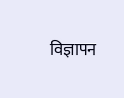विज्ञापन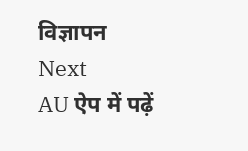विज्ञापन
Next
AU ऐप में पढ़ें